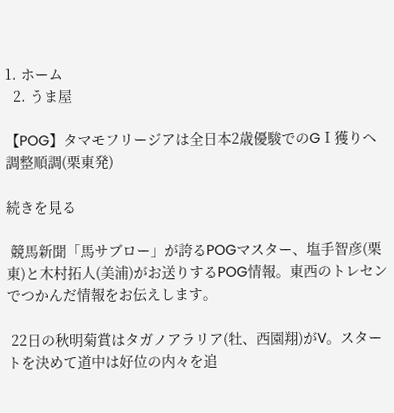1. ホーム
  2. うま屋

【POG】タマモフリージアは全日本2歳優駿でのGⅠ獲りへ調整順調(栗東発)

続きを見る

 競馬新聞「馬サブロー」が誇るPOGマスター、塩手智彦(栗東)と木村拓人(美浦)がお送りするPOG情報。東西のトレセンでつかんだ情報をお伝えします。

 22日の秋明菊賞はタガノアラリア(牡、西園翔)がV。スタートを決めて道中は好位の内々を追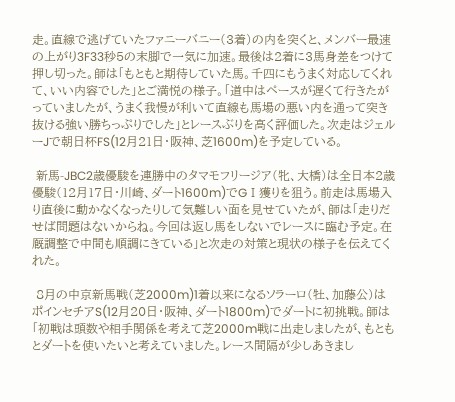走。直線で逃げていたファニーバニー(3着)の内を突くと、メンバー最速の上がり3F33秒5の末脚で一気に加速。最後は2着に3馬身差をつけて押し切った。師は「もともと期待していた馬。千四にもうまく対応してくれて、いい内容でした」とご満悦の様子。「道中はペースが遅くて行きたがっていましたが、うまく我慢が利いて直線も馬場の悪い内を通って突き抜ける強い勝ちっぷりでした」とレースぶりを高く評価した。次走はジェルーJで朝日杯FS(12月21日・阪神、芝1600m)を予定している。

 新馬-JBC2歳優駿を連勝中のタマモフリージア(牝、大橋)は全日本2歳優駿(12月17日・川崎、ダート1600m)でGⅠ獲りを狙う。前走は馬場入り直後に動かなくなったりして気難しい面を見せていたが、師は「走りだせば問題はないからね。今回は返し馬をしないでレースに臨む予定。在厩調整で中間も順調にきている」と次走の対策と現状の様子を伝えてくれた。

 8月の中京新馬戦(芝2000m)1着以来になるソラーロ(牡、加藤公)はポインセチアS(12月20日・阪神、ダート1800m)でダートに初挑戦。師は「初戦は頭数や相手関係を考えて芝2000m戦に出走しましたが、もともとダートを使いたいと考えていました。レース間隔が少しあきまし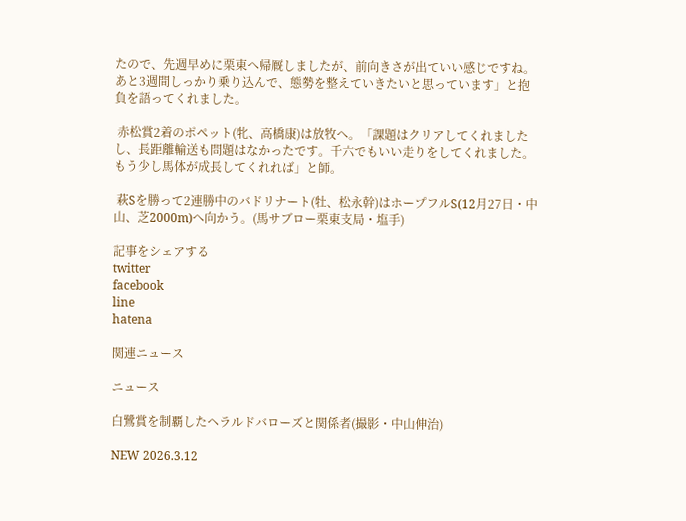たので、先週早めに栗東へ帰厩しましたが、前向きさが出ていい感じですね。あと3週間しっかり乗り込んで、態勢を整えていきたいと思っています」と抱負を語ってくれました。

 赤松賞2着のポペット(牝、高橋康)は放牧へ。「課題はクリアしてくれましたし、長距離輸送も問題はなかったです。千六でもいい走りをしてくれました。もう少し馬体が成長してくれれば」と師。

 萩Sを勝って2連勝中のバドリナート(牡、松永幹)はホープフルS(12月27日・中山、芝2000m)へ向かう。(馬サブロー栗東支局・塩手)

記事をシェアする
twitter
facebook
line
hatena

関連ニュース

ニュース

白鷺賞を制覇したヘラルドバローズと関係者(撮影・中山伸治)

NEW 2026.3.12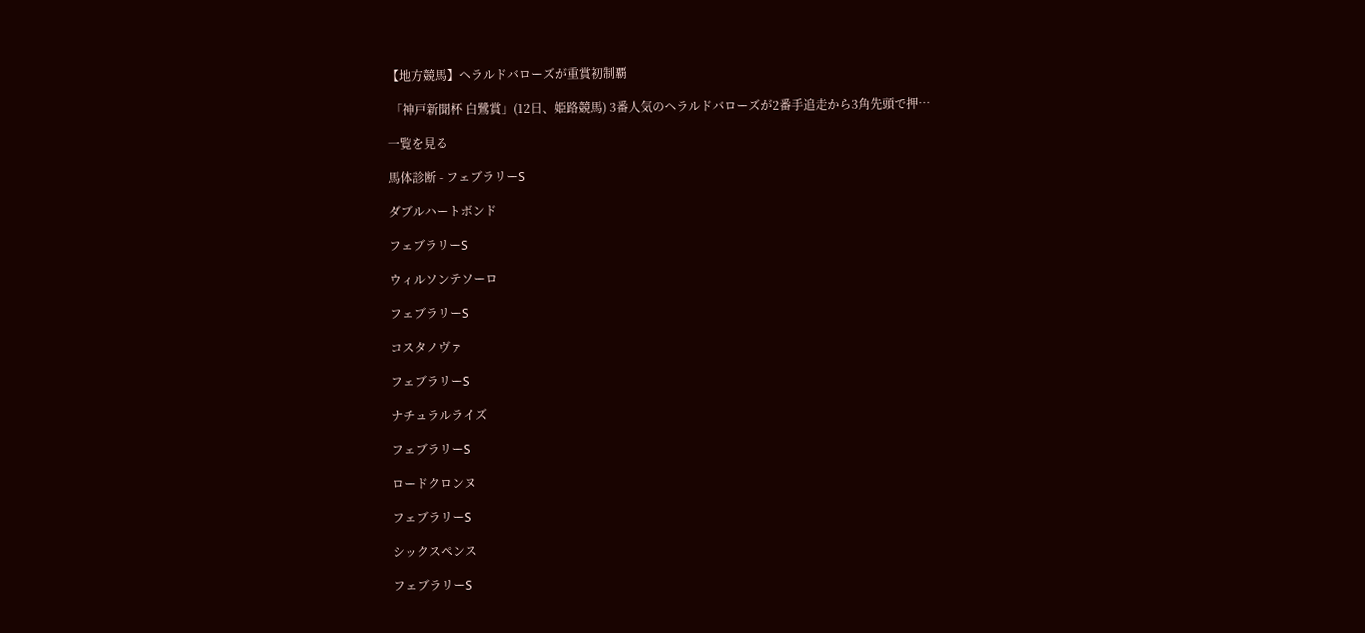【地方競馬】ヘラルドバローズが重賞初制覇

 「神戸新聞杯 白鷺賞」(12日、姫路競馬) 3番人気のヘラルドバローズが2番手追走から3角先頭で押…

一覧を見る

馬体診断 - フェブラリーS

ダブルハートボンド

フェブラリーS

ウィルソンテソーロ

フェブラリーS

コスタノヴァ

フェブラリーS

ナチュラルライズ

フェブラリーS

ロードクロンヌ

フェブラリーS

シックスペンス

フェブラリーS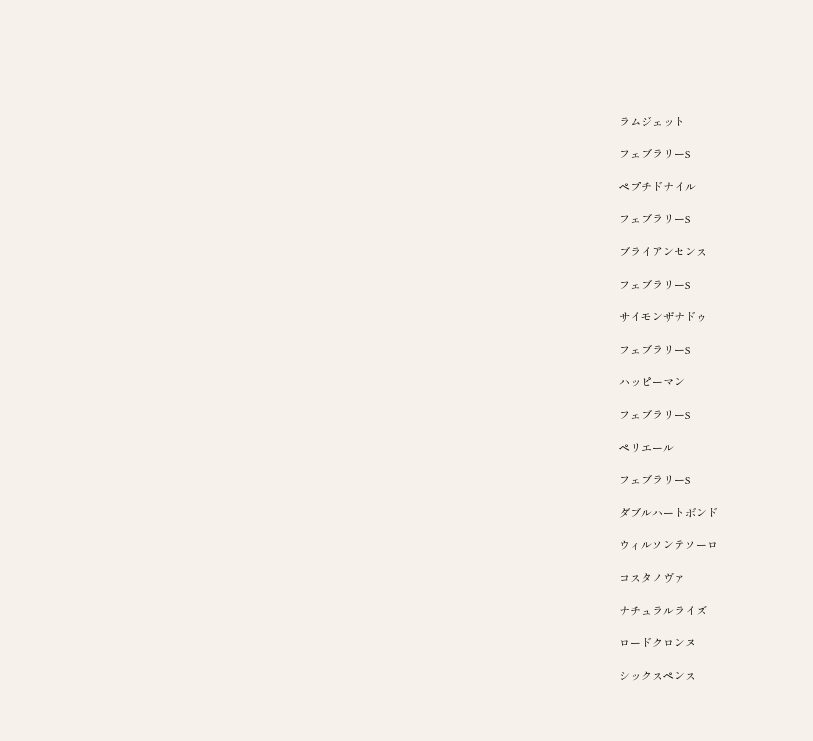ラムジェット

フェブラリーS

ペプチドナイル

フェブラリーS

ブライアンセンス

フェブラリーS

サイモンザナドゥ

フェブラリーS

ハッピーマン

フェブラリーS

ペリエール

フェブラリーS

ダブルハートボンド

ウィルソンテソーロ

コスタノヴァ

ナチュラルライズ

ロードクロンヌ

シックスペンス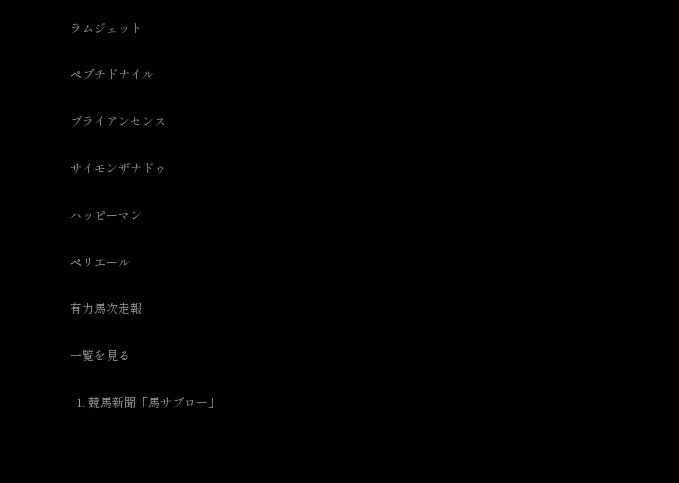ラムジェット

ペプチドナイル

ブライアンセンス

サイモンザナドゥ

ハッピーマン

ペリエール

有力馬次走報

一覧を見る

  1. 競馬新聞「馬サブロー」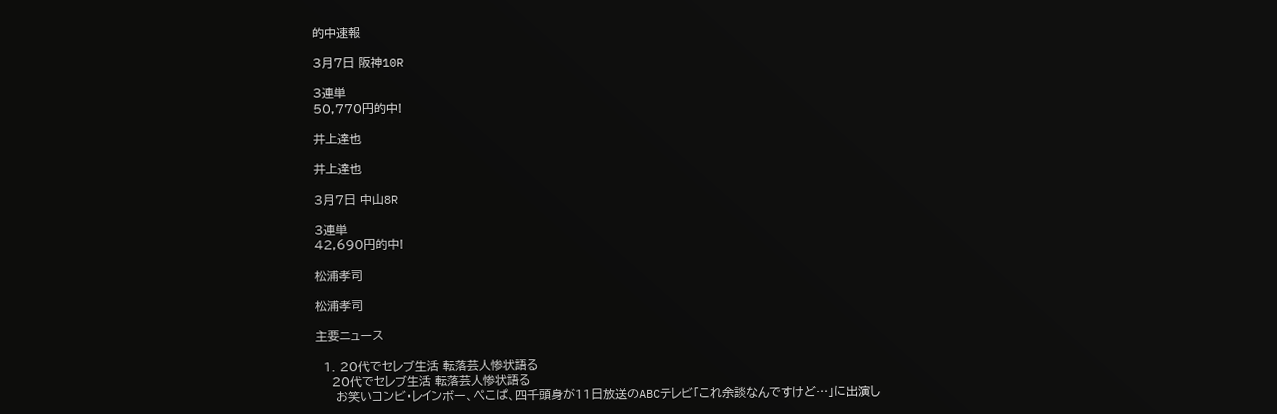的中速報

3月7日 阪神10R

3連単
50,770円的中!

井上達也

井上達也

3月7日 中山8R

3連単
42,690円的中!

松浦孝司

松浦孝司

主要ニュース

  1. 20代でセレブ生活 転落芸人惨状語る
    20代でセレブ生活 転落芸人惨状語る
     お笑いコンビ・レインボー、ぺこぱ、四千頭身が11日放送のABCテレビ「これ余談なんですけど…」に出演し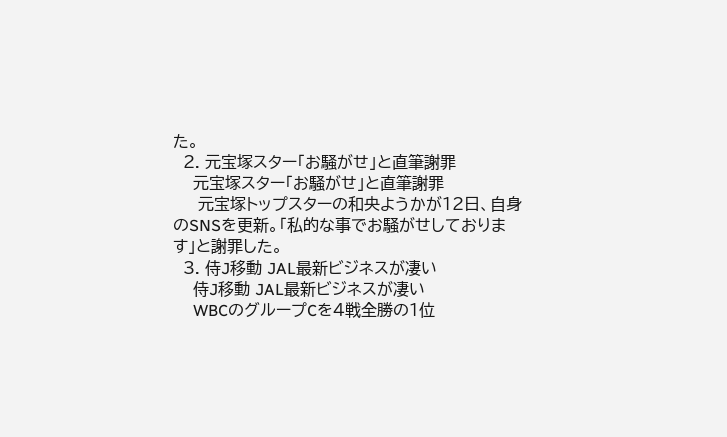た。
  2. 元宝塚スター「お騒がせ」と直筆謝罪
    元宝塚スター「お騒がせ」と直筆謝罪
     元宝塚トップスターの和央ようかが12日、自身のSNSを更新。「私的な事でお騒がせしております」と謝罪した。
  3. 侍J移動 JAL最新ビジネスが凄い
    侍J移動 JAL最新ビジネスが凄い
     WBCのグループCを4戦全勝の1位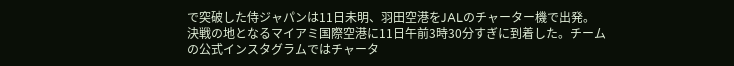で突破した侍ジャパンは11日未明、羽田空港をJALのチャーター機で出発。決戦の地となるマイアミ国際空港に11日午前3時30分すぎに到着した。チームの公式インスタグラムではチャータ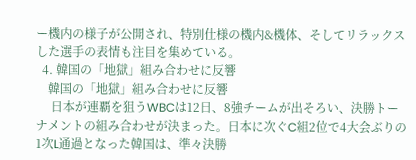ー機内の様子が公開され、特別仕様の機内&機体、そしてリラックスした選手の表情も注目を集めている。
  4. 韓国の「地獄」組み合わせに反響
    韓国の「地獄」組み合わせに反響
     日本が連覇を狙うWBCは12日、8強チームが出そろい、決勝トーナメントの組み合わせが決まった。日本に次ぐC組2位で4大会ぶりの1次L通過となった韓国は、準々決勝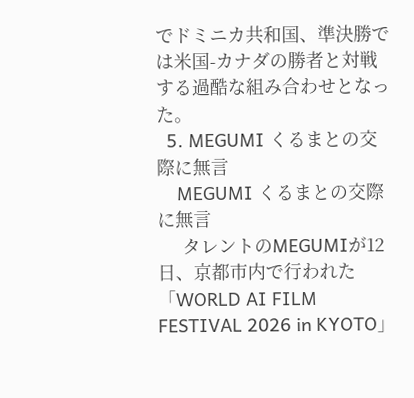でドミニカ共和国、準決勝では米国-カナダの勝者と対戦する過酷な組み合わせとなった。
  5. MEGUMI くるまとの交際に無言
    MEGUMI くるまとの交際に無言
     タレントのMEGUMIが12日、京都市内で行われた「WORLD AI FILM FESTIVAL 2026 in KYOTO」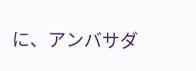に、アンバサダ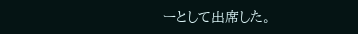ーとして出席した。